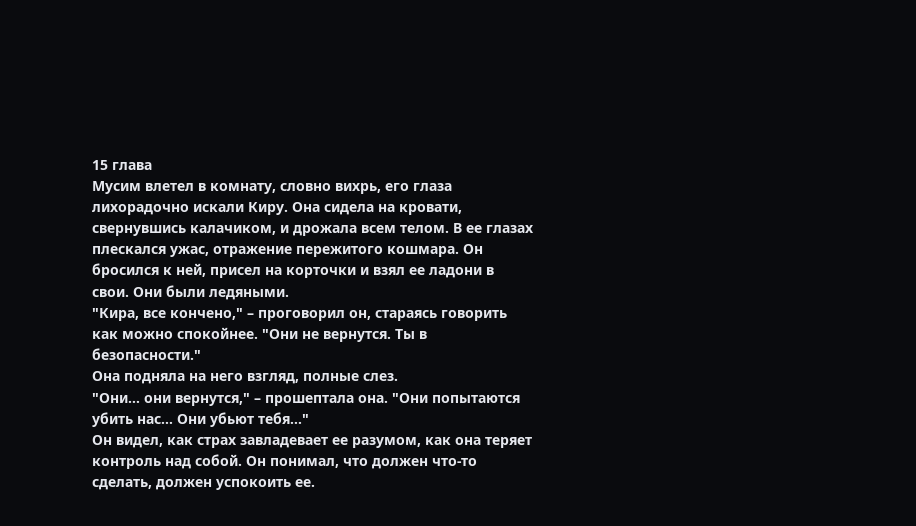15 глава
Мусим влетел в комнату, словно вихрь, его глаза лихорадочно искали Киру. Она сидела на кровати, свернувшись калачиком, и дрожала всем телом. В ее глазах плескался ужас, отражение пережитого кошмара. Он бросился к ней, присел на корточки и взял ее ладони в свои. Они были ледяными.
"Кира, все кончено," – проговорил он, стараясь говорить как можно спокойнее. "Они не вернутся. Ты в безопасности."
Она подняла на него взгляд, полные слез.
"Они… они вернутся," – прошептала она. "Они попытаются убить нас… Они убьют тебя…"
Он видел, как страх завладевает ее разумом, как она теряет контроль над собой. Он понимал, что должен что-то сделать, должен успокоить ее.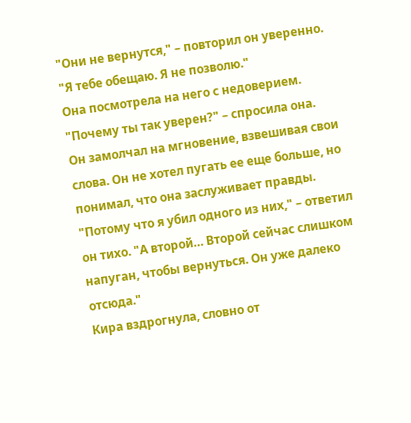"Они не вернутся," – повторил он уверенно. "Я тебе обещаю. Я не позволю."
Она посмотрела на него с недоверием.
"Почему ты так уверен?" – спросила она.
Он замолчал на мгновение, взвешивая свои слова. Он не хотел пугать ее еще больше, но понимал, что она заслуживает правды.
"Потому что я убил одного из них," – ответил он тихо. "А второй… Второй сейчас слишком напуган, чтобы вернуться. Он уже далеко отсюда."
Кира вздрогнула, словно от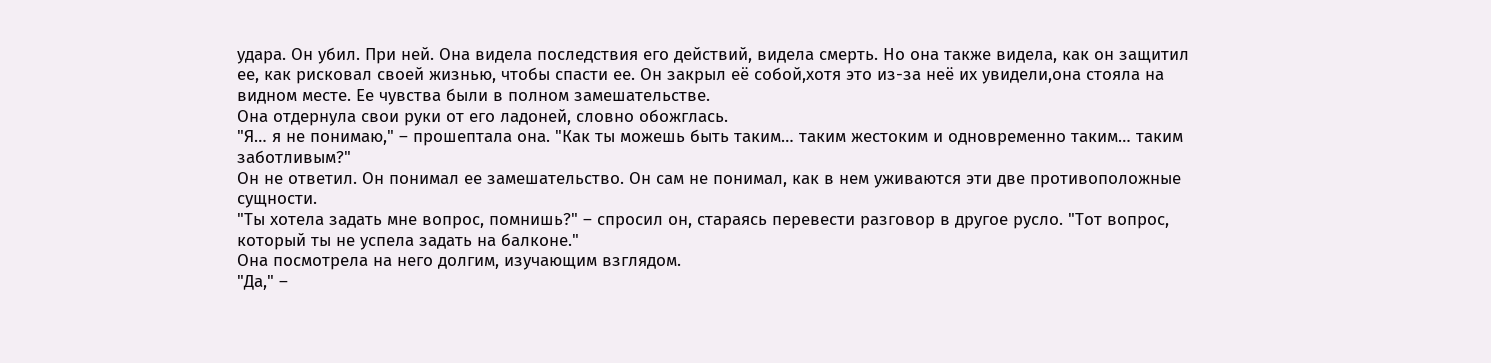удара. Он убил. При ней. Она видела последствия его действий, видела смерть. Но она также видела, как он защитил ее, как рисковал своей жизнью, чтобы спасти ее. Он закрыл её собой,хотя это из-за неё их увидели,она стояла на видном месте. Ее чувства были в полном замешательстве.
Она отдернула свои руки от его ладоней, словно обожглась.
"Я… я не понимаю," – прошептала она. "Как ты можешь быть таким… таким жестоким и одновременно таким… таким заботливым?"
Он не ответил. Он понимал ее замешательство. Он сам не понимал, как в нем уживаются эти две противоположные сущности.
"Ты хотела задать мне вопрос, помнишь?" – спросил он, стараясь перевести разговор в другое русло. "Тот вопрос, который ты не успела задать на балконе."
Она посмотрела на него долгим, изучающим взглядом.
"Да," –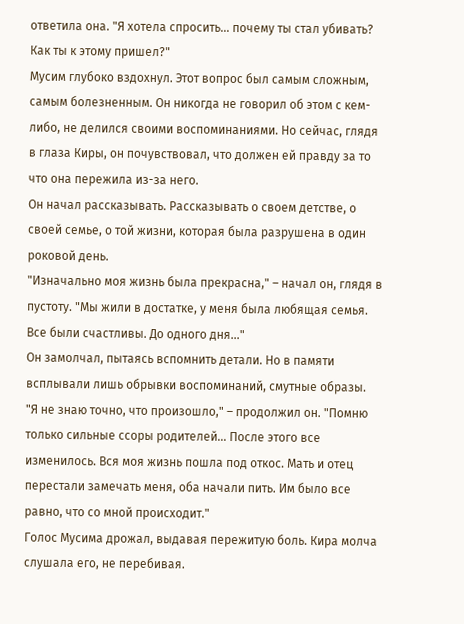ответила она. "Я хотела спросить… почему ты стал убивать? Как ты к этому пришел?"
Мусим глубоко вздохнул. Этот вопрос был самым сложным, самым болезненным. Он никогда не говорил об этом с кем-либо, не делился своими воспоминаниями. Но сейчас, глядя в глаза Киры, он почувствовал, что должен ей правду за то что она пережила из-за него.
Он начал рассказывать. Рассказывать о своем детстве, о своей семье, о той жизни, которая была разрушена в один роковой день.
"Изначально моя жизнь была прекрасна," – начал он, глядя в пустоту. "Мы жили в достатке, у меня была любящая семья. Все были счастливы. До одного дня…"
Он замолчал, пытаясь вспомнить детали. Но в памяти всплывали лишь обрывки воспоминаний, смутные образы.
"Я не знаю точно, что произошло," – продолжил он. "Помню только сильные ссоры родителей… После этого все изменилось. Вся моя жизнь пошла под откос. Мать и отец перестали замечать меня, оба начали пить. Им было все равно, что со мной происходит."
Голос Мусима дрожал, выдавая пережитую боль. Кира молча слушала его, не перебивая.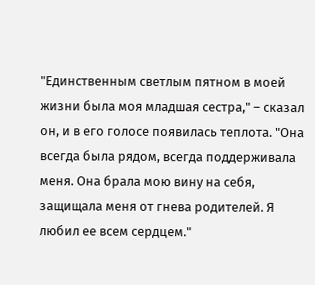"Единственным светлым пятном в моей жизни была моя младшая сестра," – сказал он, и в его голосе появилась теплота. "Она всегда была рядом, всегда поддерживала меня. Она брала мою вину на себя, защищала меня от гнева родителей. Я любил ее всем сердцем."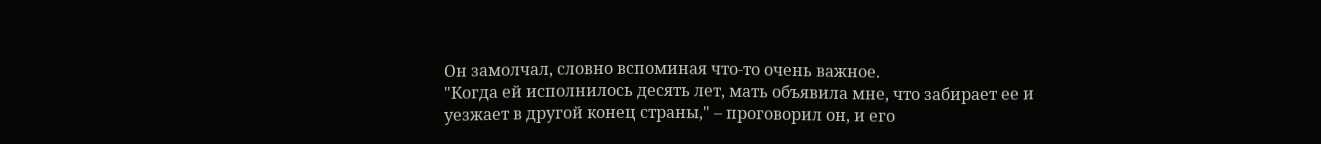Он замолчал, словно вспоминая что-то очень важное.
"Когда ей исполнилось десять лет, мать объявила мне, что забирает ее и уезжает в другой конец страны," – проговорил он, и его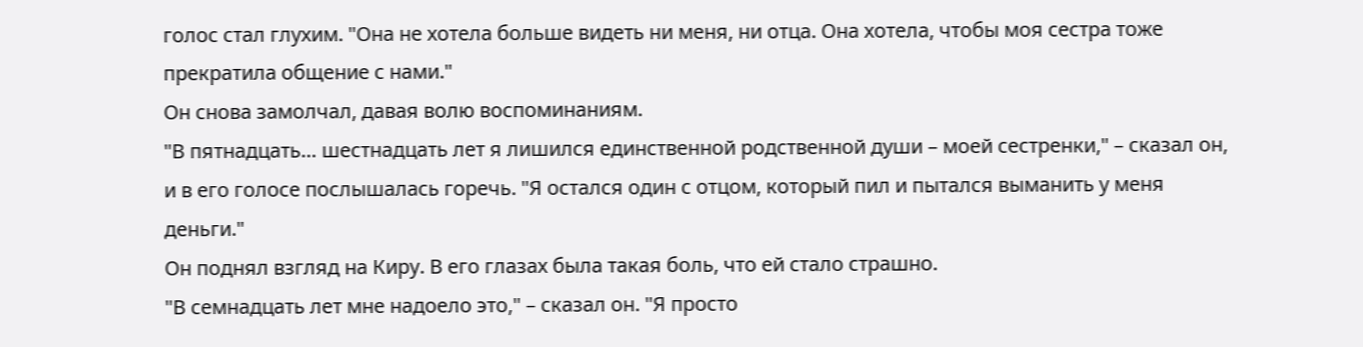голос стал глухим. "Она не хотела больше видеть ни меня, ни отца. Она хотела, чтобы моя сестра тоже прекратила общение с нами."
Он снова замолчал, давая волю воспоминаниям.
"В пятнадцать… шестнадцать лет я лишился единственной родственной души – моей сестренки," – сказал он, и в его голосе послышалась горечь. "Я остался один с отцом, который пил и пытался выманить у меня деньги."
Он поднял взгляд на Киру. В его глазах была такая боль, что ей стало страшно.
"В семнадцать лет мне надоело это," – сказал он. "Я просто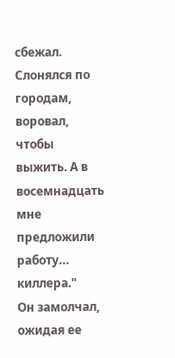сбежал. Слонялся по городам, воровал, чтобы выжить. А в восемнадцать мне предложили работу… киллера."
Он замолчал, ожидая ее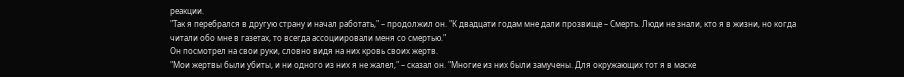реакции.
"Так я перебрался в другую страну и начал работать," – продолжил он. "К двадцати годам мне дали прозвище – Смерть. Люди не знали, кто я в жизни, но когда читали обо мне в газетах, то всегда ассоциировали меня со смертью."
Он посмотрел на свои руки, словно видя на них кровь своих жертв.
"Мои жертвы были убиты, и ни одного из них я не жалел," – сказал он. "Многие из них были замучены. Для окружающих тот я в маске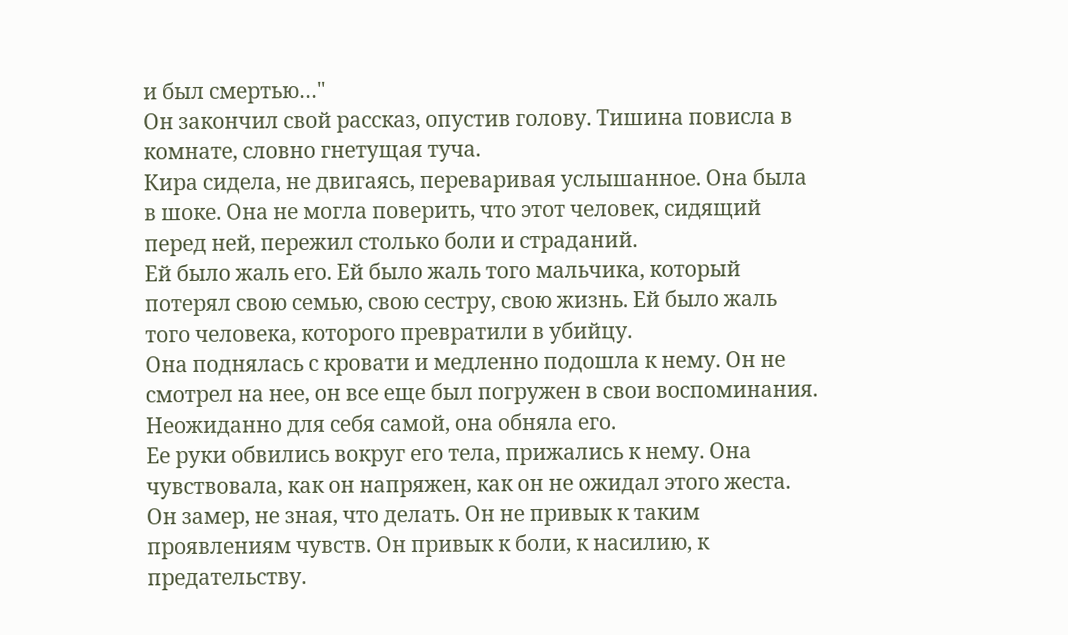и был смертью…"
Он закончил свой рассказ, опустив голову. Тишина повисла в комнате, словно гнетущая туча.
Кира сидела, не двигаясь, переваривая услышанное. Она была в шоке. Она не могла поверить, что этот человек, сидящий перед ней, пережил столько боли и страданий.
Ей было жаль его. Ей было жаль того мальчика, который потерял свою семью, свою сестру, свою жизнь. Ей было жаль того человека, которого превратили в убийцу.
Она поднялась с кровати и медленно подошла к нему. Он не смотрел на нее, он все еще был погружен в свои воспоминания.
Неожиданно для себя самой, она обняла его.
Ее руки обвились вокруг его тела, прижались к нему. Она чувствовала, как он напряжен, как он не ожидал этого жеста.
Он замер, не зная, что делать. Он не привык к таким проявлениям чувств. Он привык к боли, к насилию, к предательству.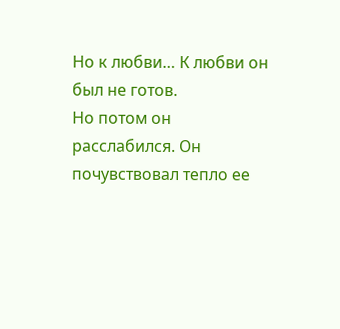Но к любви… К любви он был не готов.
Но потом он расслабился. Он почувствовал тепло ее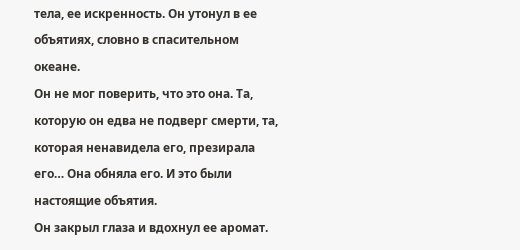тела, ее искренность. Он утонул в ее объятиях, словно в спасительном океане.
Он не мог поверить, что это она. Та, которую он едва не подверг смерти, та, которая ненавидела его, презирала его… Она обняла его. И это были настоящие объятия.
Он закрыл глаза и вдохнул ее аромат.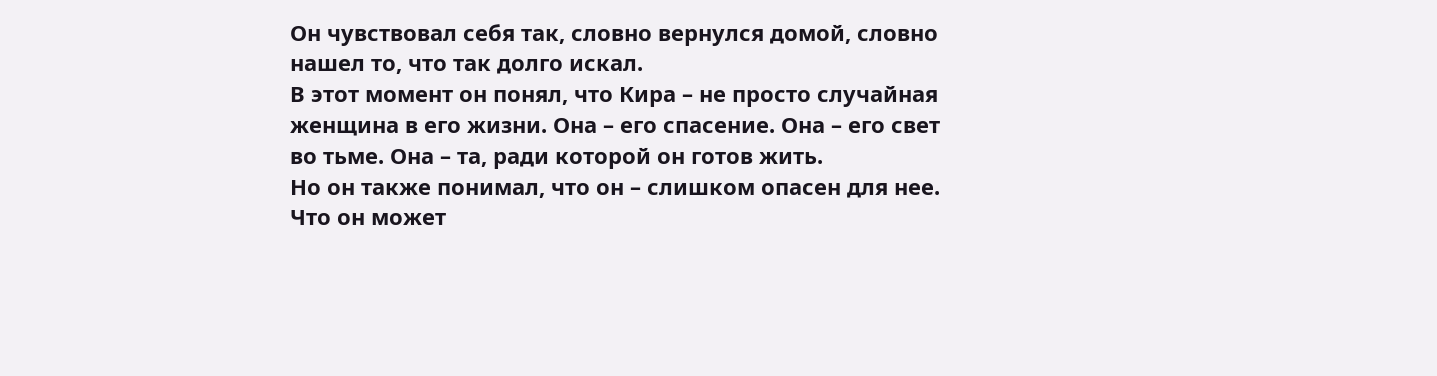Он чувствовал себя так, словно вернулся домой, словно нашел то, что так долго искал.
В этот момент он понял, что Кира – не просто случайная женщина в его жизни. Она – его спасение. Она – его свет во тьме. Она – та, ради которой он готов жить.
Но он также понимал, что он – слишком опасен для нее. Что он может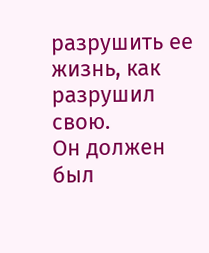разрушить ее жизнь, как разрушил свою.
Он должен был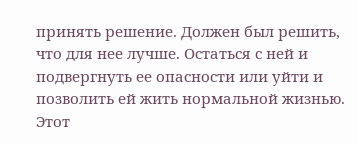принять решение. Должен был решить, что для нее лучше. Остаться с ней и подвергнуть ее опасности или уйти и позволить ей жить нормальной жизнью.
Этот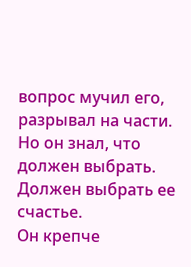вопрос мучил его, разрывал на части. Но он знал, что должен выбрать. Должен выбрать ее счастье.
Он крепче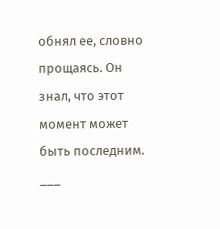обнял ее, словно прощаясь. Он знал, что этот момент может быть последним.
___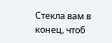Стекла вам в конец, чтоб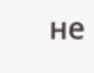не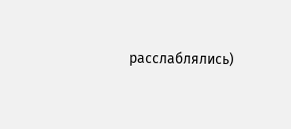расслаблялись)